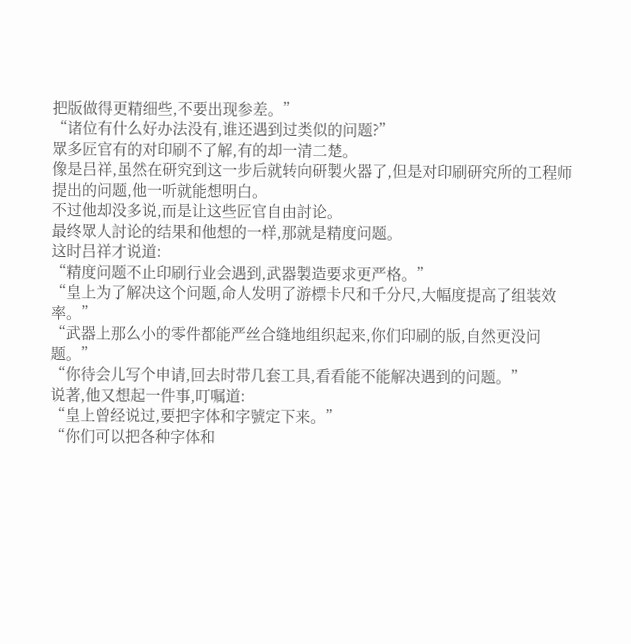把版做得更精细些,不要出现参差。”
“诸位有什么好办法没有,谁还遇到过类似的问题?”
眾多匠官有的对印刷不了解,有的却一清二楚。
像是吕祥,虽然在研究到这一步后就转向研製火器了,但是对印刷研究所的工程师提出的问题,他一听就能想明白。
不过他却没多说,而是让这些匠官自由討论。
最终眾人討论的结果和他想的一样,那就是精度问题。
这时吕祥才说道:
“精度问题不止印刷行业会遇到,武器製造要求更严格。”
“皇上为了解决这个问题,命人发明了游標卡尺和千分尺,大幅度提高了组装效率。”
“武器上那么小的零件都能严丝合缝地组织起来,你们印刷的版,自然更没问题。”
“你待会儿写个申请,回去时带几套工具,看看能不能解决遇到的问题。”
说著,他又想起一件事,叮嘱道:
“皇上曾经说过,要把字体和字號定下来。”
“你们可以把各种字体和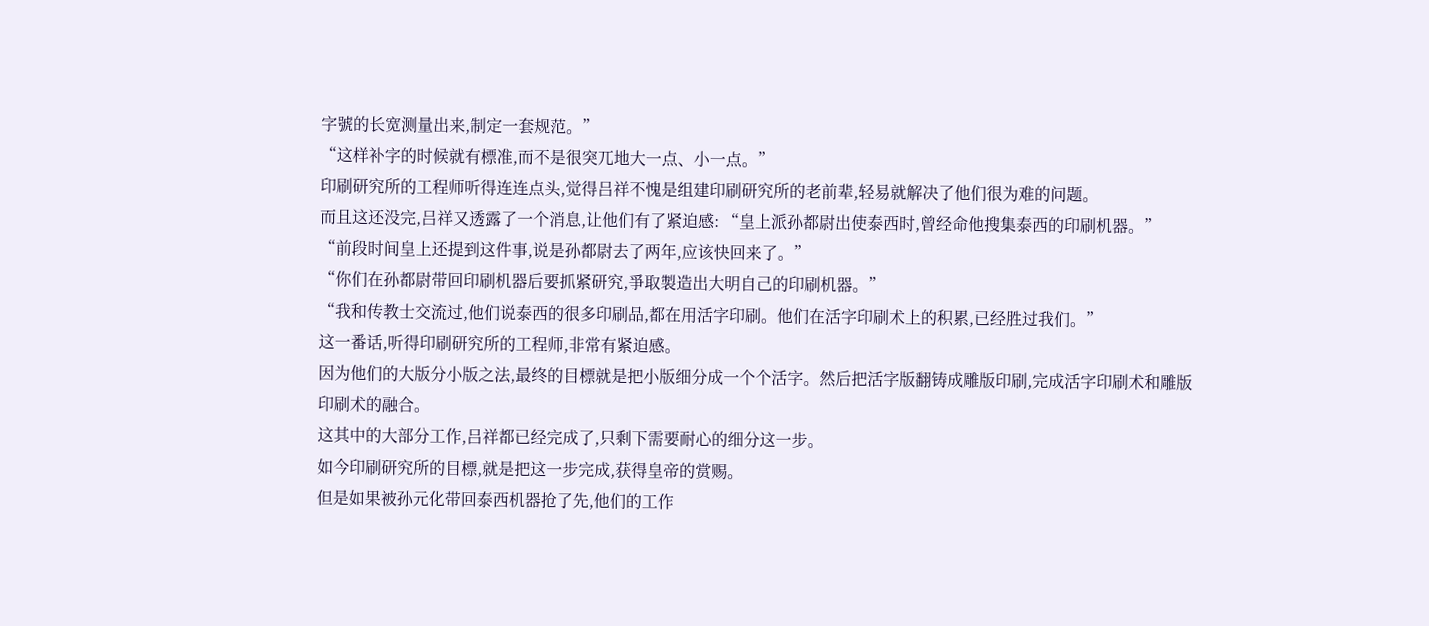字號的长宽测量出来,制定一套规范。”
“这样补字的时候就有標准,而不是很突兀地大一点、小一点。”
印刷研究所的工程师听得连连点头,觉得吕祥不愧是组建印刷研究所的老前辈,轻易就解决了他们很为难的问题。
而且这还没完,吕祥又透露了一个消息,让他们有了紧迫感: “皇上派孙都尉出使泰西时,曾经命他搜集泰西的印刷机器。”
“前段时间皇上还提到这件事,说是孙都尉去了两年,应该快回来了。”
“你们在孙都尉带回印刷机器后要抓紧研究,爭取製造出大明自己的印刷机器。”
“我和传教士交流过,他们说泰西的很多印刷品,都在用活字印刷。他们在活字印刷术上的积累,已经胜过我们。”
这一番话,听得印刷研究所的工程师,非常有紧迫感。
因为他们的大版分小版之法,最终的目標就是把小版细分成一个个活字。然后把活字版翻铸成雕版印刷,完成活字印刷术和雕版印刷术的融合。
这其中的大部分工作,吕祥都已经完成了,只剩下需要耐心的细分这一步。
如今印刷研究所的目標,就是把这一步完成,获得皇帝的赏赐。
但是如果被孙元化带回泰西机器抢了先,他们的工作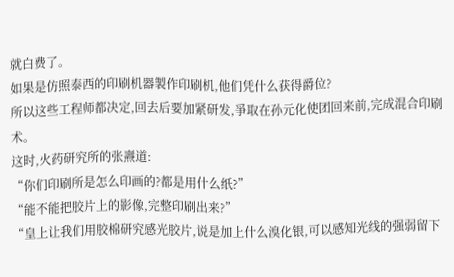就白费了。
如果是仿照泰西的印刷机器製作印刷机,他们凭什么获得爵位?
所以这些工程师都决定,回去后要加紧研发,爭取在孙元化使团回来前,完成混合印刷术。
这时,火药研究所的张燾道:
“你们印刷所是怎么印画的?都是用什么纸?”
“能不能把胶片上的影像,完整印刷出来?”
“皇上让我们用胶棉研究感光胶片,说是加上什么溴化银,可以感知光线的强弱留下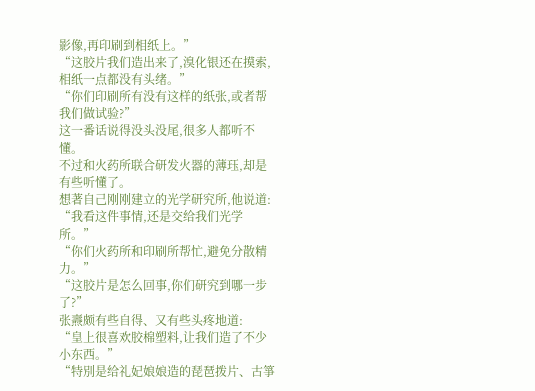影像,再印刷到相纸上。”
“这胶片我们造出来了,溴化银还在摸索,相纸一点都没有头绪。”
“你们印刷所有没有这样的纸张,或者帮我们做试验?”
这一番话说得没头没尾,很多人都听不懂。
不过和火药所联合研发火器的薄珏,却是有些听懂了。
想著自己刚刚建立的光学研究所,他说道:
“我看这件事情,还是交给我们光学所。”
“你们火药所和印刷所帮忙,避免分散精力。”
“这胶片是怎么回事,你们研究到哪一步了?”
张燾颇有些自得、又有些头疼地道:
“皇上很喜欢胶棉塑料,让我们造了不少小东西。”
“特別是给礼妃娘娘造的琵琶拨片、古箏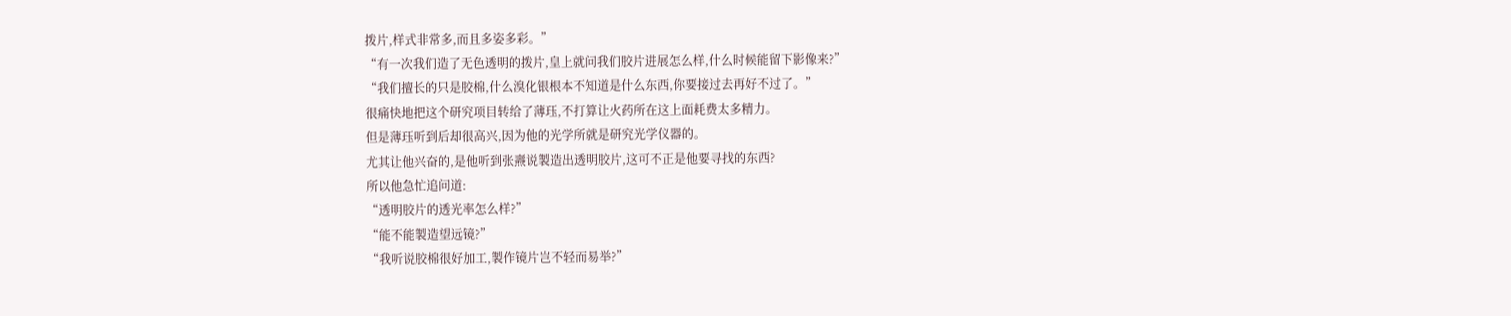拨片,样式非常多,而且多姿多彩。”
“有一次我们造了无色透明的拨片,皇上就问我们胶片进展怎么样,什么时候能留下影像来?”
“我们擅长的只是胶棉,什么溴化银根本不知道是什么东西,你要接过去再好不过了。”
很痛快地把这个研究项目转给了薄珏,不打算让火药所在这上面耗费太多精力。
但是薄珏听到后却很高兴,因为他的光学所就是研究光学仪器的。
尤其让他兴奋的,是他听到张燾说製造出透明胶片,这可不正是他要寻找的东西?
所以他急忙追问道:
“透明胶片的透光率怎么样?”
“能不能製造望远镜?”
“我听说胶棉很好加工,製作镜片岂不轻而易举?”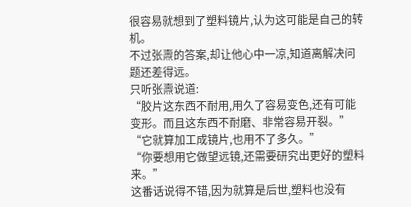很容易就想到了塑料镜片,认为这可能是自己的转机。
不过张燾的答案,却让他心中一凉,知道离解决问题还差得远。
只听张燾说道:
“胶片这东西不耐用,用久了容易变色,还有可能变形。而且这东西不耐磨、非常容易开裂。”
“它就算加工成镜片,也用不了多久。”
“你要想用它做望远镜,还需要研究出更好的塑料来。”
这番话说得不错,因为就算是后世,塑料也没有